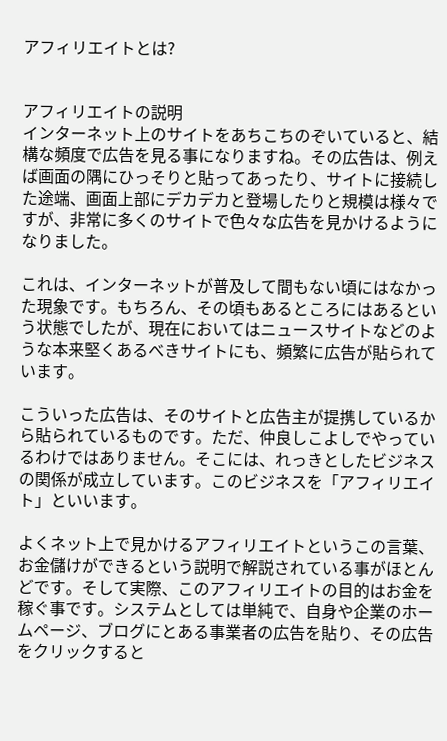アフィリエイトとは?


アフィリエイトの説明
インターネット上のサイトをあちこちのぞいていると、結構な頻度で広告を見る事になりますね。その広告は、例えば画面の隅にひっそりと貼ってあったり、サイトに接続した途端、画面上部にデカデカと登場したりと規模は様々ですが、非常に多くのサイトで色々な広告を見かけるようになりました。

これは、インターネットが普及して間もない頃にはなかった現象です。もちろん、その頃もあるところにはあるという状態でしたが、現在においてはニュースサイトなどのような本来堅くあるべきサイトにも、頻繁に広告が貼られています。

こういった広告は、そのサイトと広告主が提携しているから貼られているものです。ただ、仲良しこよしでやっているわけではありません。そこには、れっきとしたビジネスの関係が成立しています。このビジネスを「アフィリエイト」といいます。

よくネット上で見かけるアフィリエイトというこの言葉、お金儲けができるという説明で解説されている事がほとんどです。そして実際、このアフィリエイトの目的はお金を稼ぐ事です。システムとしては単純で、自身や企業のホームページ、ブログにとある事業者の広告を貼り、その広告をクリックすると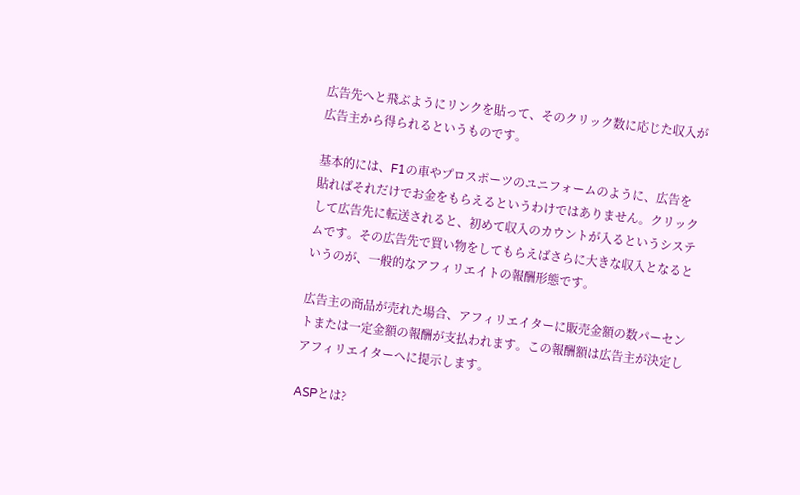広告先へと飛ぶようにリンクを貼って、そのクリック数に応じた収入が広告主から得られるというものです。

基本的には、F1の車やプロスポーツのユニフォームのように、広告を貼ればそれだけでお金をもらえるというわけではありません。クリックして広告先に転送されると、初めて収入のカウントが入るというシステムです。その広告先で買い物をしてもらえばさらに大きな収入となるというのが、一般的なアフィリエイトの報酬形態です。

広告主の商品が売れた場合、アフィリエイターに販売金額の数パーセントまたは一定金額の報酬が支払われます。この報酬額は広告主が決定しアフィリエイターへに提示します。

ASPとは?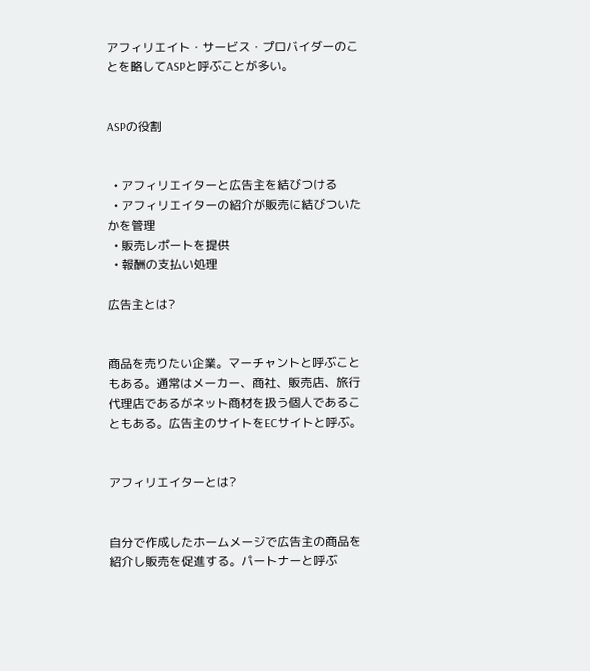アフィリエイト・サービス・プロバイダーのことを略してASPと呼ぶことが多い。


ASPの役割


  • アフィリエイターと広告主を結びつける
  • アフィリエイターの紹介が販売に結びついたかを管理
  • 販売レポートを提供
  • 報酬の支払い処理

広告主とは?


商品を売りたい企業。マーチャントと呼ぶこともある。通常はメーカー、商社、販売店、旅行代理店であるがネット商材を扱う個人であることもある。広告主のサイトをECサイトと呼ぶ。


アフィリエイターとは?


自分で作成したホームメージで広告主の商品を紹介し販売を促進する。パートナーと呼ぶ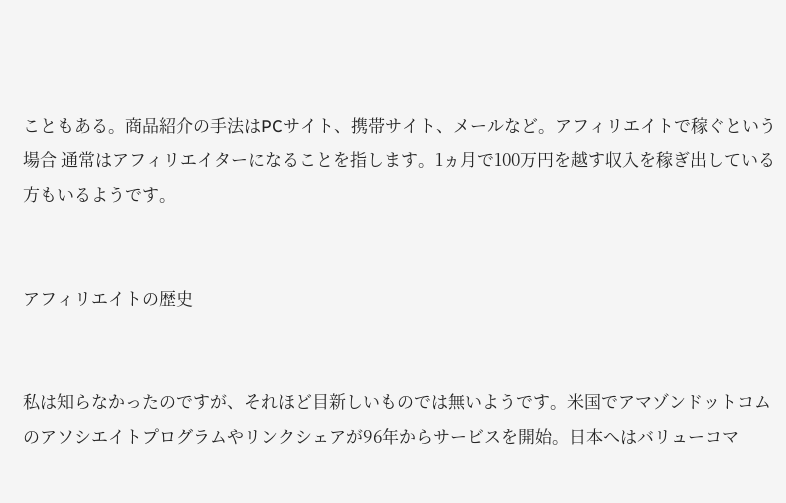こともある。商品紹介の手法はPCサイト、携帯サイト、メールなど。アフィリエイトで稼ぐという場合 通常はアフィリエイターになることを指します。1ヵ月で100万円を越す収入を稼ぎ出している方もいるようです。


アフィリエイトの歴史


私は知らなかったのですが、それほど目新しいものでは無いようです。米国でアマゾンドットコムのアソシエイトプログラムやリンクシェアが96年からサービスを開始。日本へはバリューコマ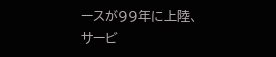ースが99年に上陸、サービ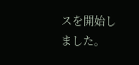スを開始しました。